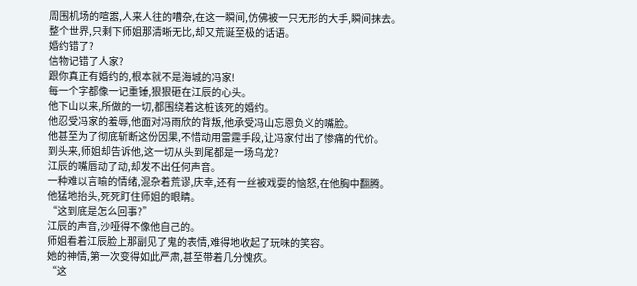周围机场的喧嚣,人来人往的嘈杂,在这一瞬间,仿佛被一只无形的大手,瞬间抹去。
整个世界,只剩下师姐那清晰无比,却又荒诞至极的话语。
婚约错了?
信物记错了人家?
跟你真正有婚约的,根本就不是海城的冯家!
每一个字都像一记重锤,狠狠砸在江辰的心头。
他下山以来,所做的一切,都围绕着这桩该死的婚约。
他忍受冯家的羞辱,他面对冯雨欣的背叛,他承受冯山忘恩负义的嘴脸。
他甚至为了彻底斩断这份因果,不惜动用雷霆手段,让冯家付出了惨痛的代价。
到头来,师姐却告诉他,这一切从头到尾都是一场乌龙?
江辰的嘴唇动了动,却发不出任何声音。
一种难以言喻的情绪,混杂着荒谬,庆幸,还有一丝被戏耍的恼怒,在他胸中翻腾。
他猛地抬头,死死盯住师姐的眼睛。
“这到底是怎么回事?”
江辰的声音,沙哑得不像他自己的。
师姐看着江辰脸上那副见了鬼的表情,难得地收起了玩味的笑容。
她的神情,第一次变得如此严肃,甚至带着几分愧疚。
“这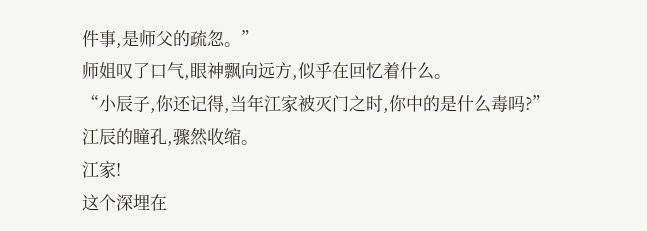件事,是师父的疏忽。”
师姐叹了口气,眼神飘向远方,似乎在回忆着什么。
“小辰子,你还记得,当年江家被灭门之时,你中的是什么毒吗?”
江辰的瞳孔,骤然收缩。
江家!
这个深埋在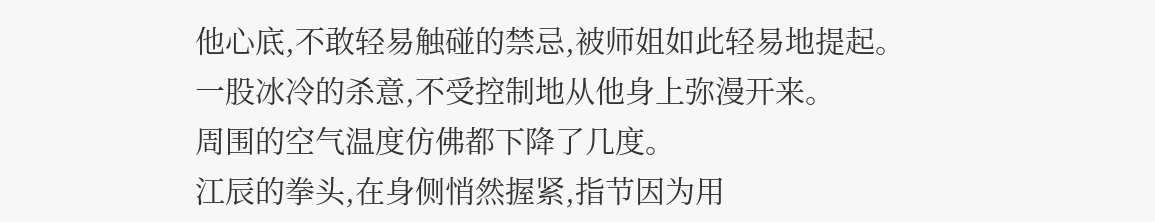他心底,不敢轻易触碰的禁忌,被师姐如此轻易地提起。
一股冰冷的杀意,不受控制地从他身上弥漫开来。
周围的空气温度仿佛都下降了几度。
江辰的拳头,在身侧悄然握紧,指节因为用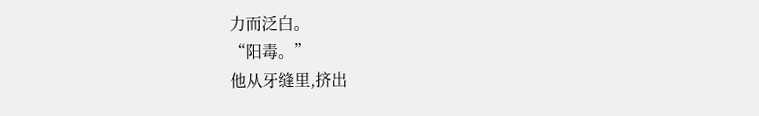力而泛白。
“阳毒。”
他从牙缝里,挤出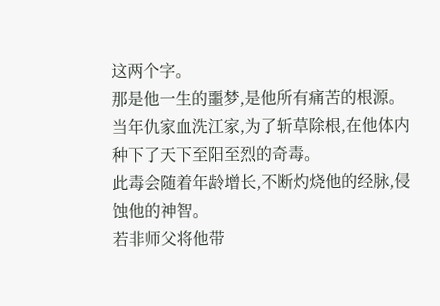这两个字。
那是他一生的噩梦,是他所有痛苦的根源。
当年仇家血洗江家,为了斩草除根,在他体内种下了天下至阳至烈的奇毒。
此毒会随着年龄增长,不断灼烧他的经脉,侵蚀他的神智。
若非师父将他带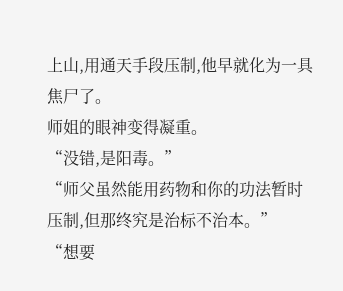上山,用通天手段压制,他早就化为一具焦尸了。
师姐的眼神变得凝重。
“没错,是阳毒。”
“师父虽然能用药物和你的功法暂时压制,但那终究是治标不治本。”
“想要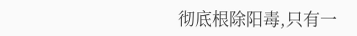彻底根除阳毒,只有一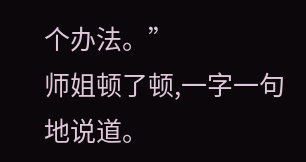个办法。”
师姐顿了顿,一字一句地说道。